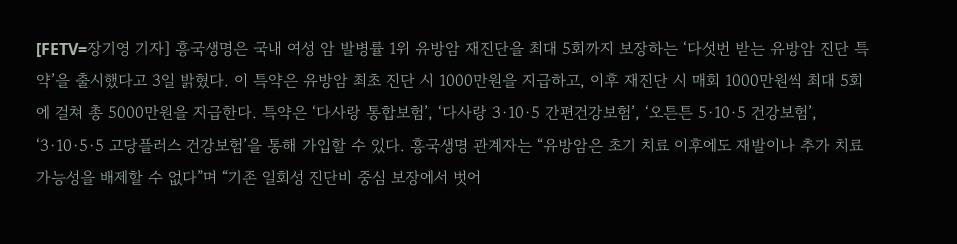[FETV=장기영 기자] 흥국생명은 국내 여성 암 발병률 1위 유방암 재진단을 최대 5회까지 보장하는 ‘다섯번 받는 유방암 진단 특약’을 출시했다고 3일 밝혔다. 이 특약은 유방암 최초 진단 시 1000만원을 지급하고, 이후 재진단 시 매회 1000만원씩 최대 5회에 걸쳐 총 5000만원을 지급한다. 특약은 ‘다사랑 통합보험’, ‘다사랑 3·10·5 간편건강보험’, ‘오튼튼 5·10·5 건강보험’, ‘3·10·5·5 고당플러스 건강보험’을 통해 가입할 수 있다. 흥국생명 관계자는 “유방암은 초기 치료 이후에도 재발이나 추가 치료 가능성을 배제할 수 없다”며 “기존 일회성 진단비 중심 보장에서 벗어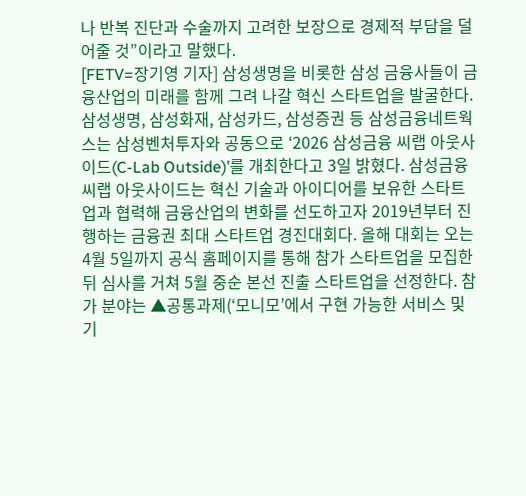나 반복 진단과 수술까지 고려한 보장으로 경제적 부담을 덜어줄 것”이라고 말했다.
[FETV=장기영 기자] 삼성생명을 비롯한 삼성 금융사들이 금융산업의 미래를 함께 그려 나갈 혁신 스타트업을 발굴한다. 삼성생명, 삼성화재, 삼성카드, 삼성증권 등 삼성금융네트웍스는 삼성벤처투자와 공동으로 ‘2026 삼성금융 씨랩 아웃사이드(C-Lab Outside)’를 개최한다고 3일 밝혔다. 삼성금융 씨랩 아웃사이드는 혁신 기술과 아이디어를 보유한 스타트업과 협력해 금융산업의 변화를 선도하고자 2019년부터 진행하는 금융권 최대 스타트업 경진대회다. 올해 대회는 오는 4월 5일까지 공식 홈페이지를 통해 참가 스타트업을 모집한 뒤 심사를 거쳐 5월 중순 본선 진출 스타트업을 선정한다. 참가 분야는 ▲공통과제(‘모니모’에서 구현 가능한 서비스 및 기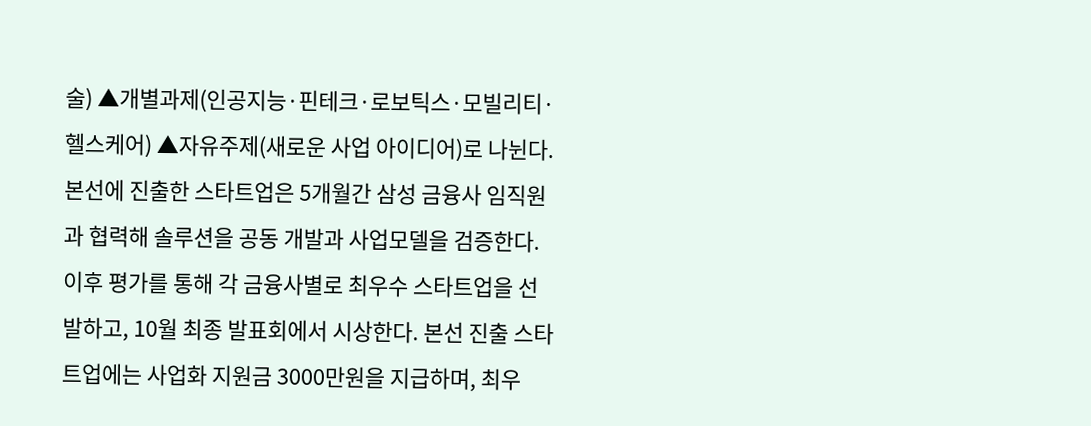술) ▲개별과제(인공지능·핀테크·로보틱스·모빌리티·헬스케어) ▲자유주제(새로운 사업 아이디어)로 나뉜다. 본선에 진출한 스타트업은 5개월간 삼성 금융사 임직원과 협력해 솔루션을 공동 개발과 사업모델을 검증한다. 이후 평가를 통해 각 금융사별로 최우수 스타트업을 선발하고, 10월 최종 발표회에서 시상한다. 본선 진출 스타트업에는 사업화 지원금 3000만원을 지급하며, 최우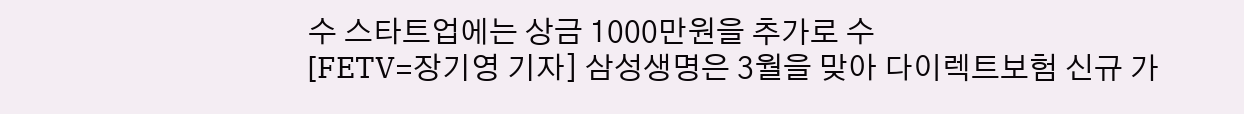수 스타트업에는 상금 1000만원을 추가로 수
[FETV=장기영 기자] 삼성생명은 3월을 맞아 다이렉트보험 신규 가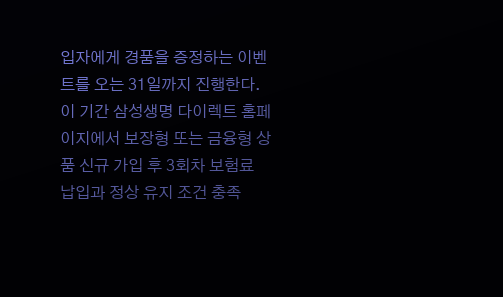입자에게 경품을 증정하는 이벤트를 오는 31일까지 진행한다. 이 기간 삼성생명 다이렉트 홈페이지에서 보장형 또는 금융형 상품 신규 가입 후 3회차 보험료 납입과 정상 유지 조건 충족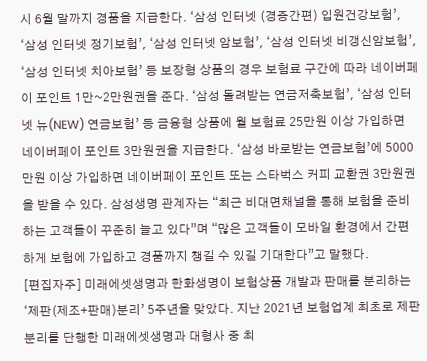시 6월 말까지 경품을 지급한다. ‘삼성 인터넷 (경증간편) 입원건강보험’, ‘삼성 인터넷 정기보험’, ‘삼성 인터넷 암보험’, ‘삼성 인터넷 비갱신암보험’, ‘삼성 인터넷 치아보험’ 등 보장형 상품의 경우 보험료 구간에 따라 네이버페이 포인트 1만~2만원권을 준다. ‘삼성 돌려받는 연금저축보험’, ‘삼성 인터넷 뉴(NEW) 연금보험’ 등 금융형 상품에 월 보험료 25만원 이상 가입하면 네이버페이 포인트 3만원권을 지급한다. ‘삼성 바로받는 연금보험’에 5000만원 이상 가입하면 네이버페이 포인트 또는 스타벅스 커피 교환권 3만원권을 받을 수 있다. 삼성생명 관계자는 “최근 비대면채널을 통해 보험을 준비하는 고객들이 꾸준히 늘고 있다”며 “많은 고객들이 모바일 환경에서 간편하게 보험에 가입하고 경품까지 챙길 수 있길 기대한다”고 말했다.
[편집자주] 미래에셋생명과 한화생명이 보험상품 개발과 판매를 분리하는 ‘제판(제조+판매)분리’ 5주년을 맞았다. 지난 2021년 보험업계 최초로 제판분리를 단행한 미래에셋생명과 대형사 중 최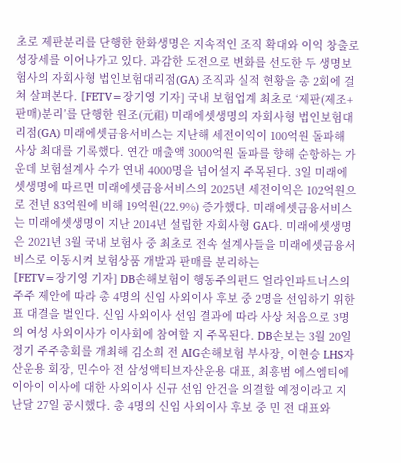초로 제판분리를 단행한 한화생명은 지속적인 조직 확대와 이익 창출로 성장세를 이어나가고 있다. 과감한 도전으로 변화를 선도한 두 생명보험사의 자회사형 법인보험대리점(GA) 조직과 실적 현황을 총 2회에 걸쳐 살펴본다. [FETV=장기영 기자] 국내 보험업계 최초로 ‘제판(제조+판매)분리’를 단행한 원조(元祖) 미래에셋생명의 자회사형 법인보험대리점(GA) 미래에셋금융서비스는 지난해 세전이익이 100억원 돌파해 사상 최대를 기록했다. 연간 매출액 3000억원 돌파를 향해 순항하는 가운데 보험설계사 수가 연내 4000명을 넘어설지 주목된다. 3일 미래에셋생명에 따르면 미래에셋금융서비스의 2025년 세전이익은 102억원으로 전년 83억원에 비해 19억원(22.9%) 증가했다. 미래에셋금융서비스는 미래에셋생명이 지난 2014년 설립한 자회사형 GA다. 미래에셋생명은 2021년 3월 국내 보험사 중 최초로 전속 설계사들을 미래에셋금융서비스로 이동시켜 보험상품 개발과 판매를 분리하는
[FETV=장기영 기자] DB손해보험이 행동주의펀드 얼라인파트너스의 주주 제안에 따라 총 4명의 신임 사외이사 후보 중 2명을 선임하기 위한 표 대결을 벌인다. 신임 사외이사 선임 결과에 따라 사상 처음으로 3명의 여성 사외이사가 이사회에 참여할 지 주목된다. DB손보는 3월 20일 정기 주주총회를 개최해 김소희 전 AIG손해보험 부사장, 이현승 LHS자산운용 회장, 민수아 전 삼성액티브자산운용 대표, 최흥범 에스엠티에이아이 이사에 대한 사외이사 신규 선임 안건을 의결할 예정이라고 지난달 27일 공시했다. 총 4명의 신임 사외이사 후보 중 민 전 대표와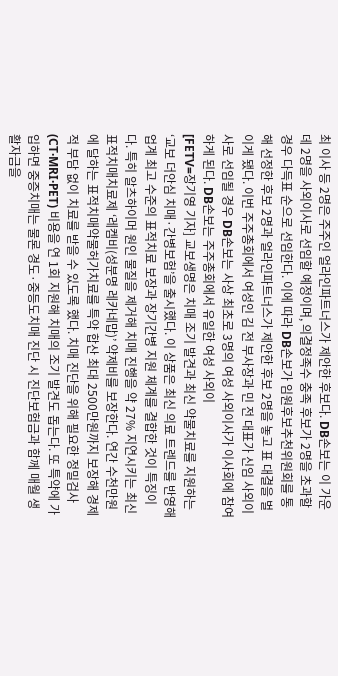최 이사 등 2명은 주주인 얼라인파트너스가 제안한 후보다. DB손보는 이 가운데 2명을 사외이사로 선임할 예정이며, 의결정족수 충족 후보가 2명을 초과할 경우 다득표 순으로 선임한다. 이에 따라 DB손보가 임원후보추천위원회를 통해 선정한 후보 2명과 얼라인파트너스가 제안한 후보 2명을 놓고 표 대결을 벌이게 됐다. 이번 주주총회에서 여성인 김 전 부사장과 민 전 대표가 신임 사외이사로 선임될 경우 DB손보는 사상 최초로 3명의 여성 사외이사가 이사회에 참여하게 된다. DB손보는 주주총회에서 유일한 여성 사외이
[FETV=장기영 기자] 교보생명은 치매 조기 발견과 최신 약물치료를 지원하는 ‘교보 더안심 치매·간병보험’을 출시했다. 이 상품은 최신 의료 트렌드를 반영해 업계 최고 수준의 표적치료 보장과 장기간병 지원 체계를 결합한 것이 특징이다. 특히 알츠하이머 원인 물질을 제거해 치매 진행을 약 27% 지연시키는 최신 표적치매치료제 ‘레켐비(성분명 레카네맙)’ 약제비를 보장한다. 연간 수천만원에 달하는 표적치매약물허가치료를 특약 합산 최대 2500만원까지 보장해 경제적 부담 없이 치료를 받을 수 있도록 했다. 치매 진단을 위해 필요한 정밀검사(CT·MRI·PET) 비용을 연 1회 지원해 치매의 조기 발견도 돕는다. 또 특약에 가입하면 중증치매는 물론 경도·중등도치매 진단 시 진단보험금과 함께 매월 생활자금을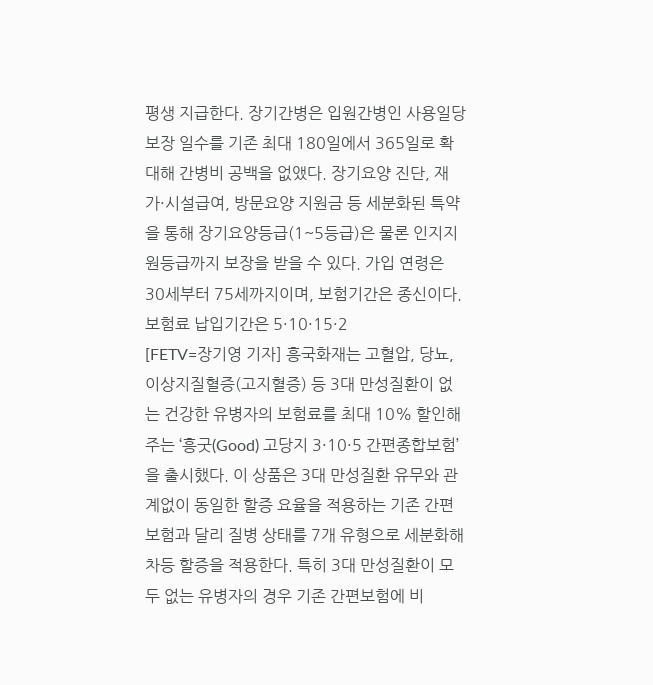평생 지급한다. 장기간병은 입원간병인 사용일당 보장 일수를 기존 최대 180일에서 365일로 확대해 간병비 공백을 없앴다. 장기요양 진단, 재가·시설급여, 방문요양 지원금 등 세분화된 특약을 통해 장기요양등급(1~5등급)은 물론 인지지원등급까지 보장을 받을 수 있다. 가입 연령은 30세부터 75세까지이며, 보험기간은 종신이다. 보험료 납입기간은 5·10·15·2
[FETV=장기영 기자] 흥국화재는 고혈압, 당뇨, 이상지질혈증(고지혈증) 등 3대 만성질환이 없는 건강한 유병자의 보험료를 최대 10% 할인해주는 ‘흥굿(Good) 고당지 3·10·5 간편종합보험’을 출시했다. 이 상품은 3대 만성질환 유무와 관계없이 동일한 할증 요율을 적용하는 기존 간편보험과 달리 질병 상태를 7개 유형으로 세분화해 차등 할증을 적용한다. 특히 3대 만성질환이 모두 없는 유병자의 경우 기존 간편보험에 비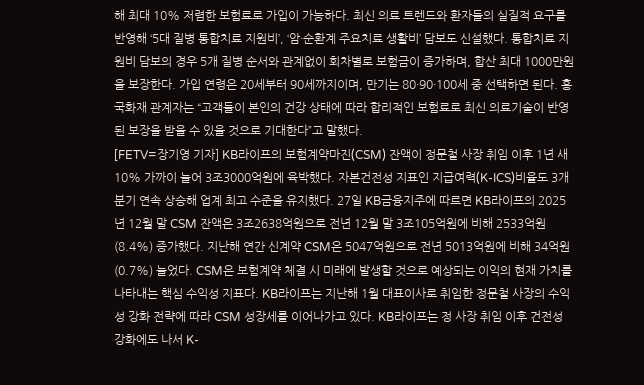해 최대 10% 저렴한 보험료로 가입이 가능하다. 최신 의료 트렌드와 환자들의 실질적 요구를 반영해 ‘5대 질병 통합치료 지원비’, ‘암·순환계 주요치료 생활비’ 담보도 신설했다. 통합치료 지원비 담보의 경우 5개 질병 순서와 관계없이 회차별로 보험금이 증가하며, 합산 최대 1000만원을 보장한다. 가입 연령은 20세부터 90세까지이며, 만기는 80·90·100세 중 선택하면 된다. 흥국화재 관계자는 “고객들이 본인의 건강 상태에 따라 합리적인 보험료로 최신 의료기술이 반영된 보장을 받을 수 있을 것으로 기대한다”고 말했다.
[FETV=장기영 기자] KB라이프의 보험계약마진(CSM) 잔액이 정문철 사장 취임 이후 1년 새 10% 가까이 늘어 3조3000억원에 육박했다. 자본건전성 지표인 지급여력(K-ICS)비율도 3개 분기 연속 상승해 업계 최고 수준을 유지했다. 27일 KB금융지주에 따르면 KB라이프의 2025년 12월 말 CSM 잔액은 3조2638억원으로 전년 12월 말 3조105억원에 비해 2533억원(8.4%) 증가했다. 지난해 연간 신계약 CSM은 5047억원으로 전년 5013억원에 비해 34억원(0.7%) 늘었다. CSM은 보험계약 체결 시 미래에 발생할 것으로 예상되는 이익의 현재 가치를 나타내는 핵심 수익성 지표다. KB라이프는 지난해 1월 대표이사로 취임한 정문철 사장의 수익성 강화 전략에 따라 CSM 성장세를 이어나가고 있다. KB라이프는 정 사장 취임 이후 건전성 강화에도 나서 K-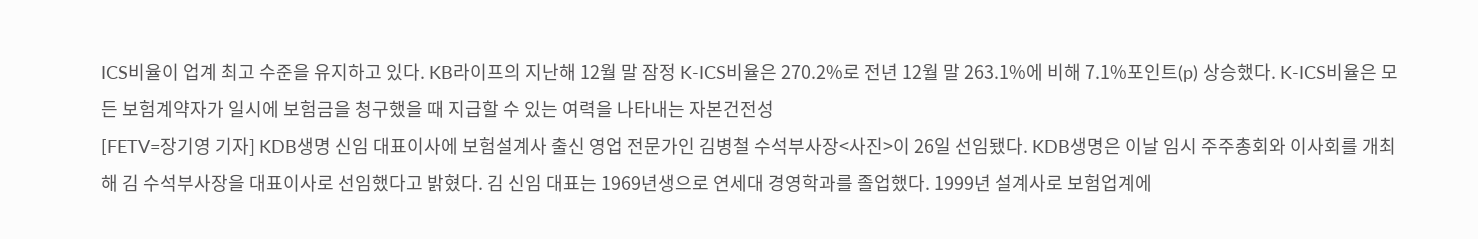ICS비율이 업계 최고 수준을 유지하고 있다. KB라이프의 지난해 12월 말 잠정 K-ICS비율은 270.2%로 전년 12월 말 263.1%에 비해 7.1%포인트(p) 상승했다. K-ICS비율은 모든 보험계약자가 일시에 보험금을 청구했을 때 지급할 수 있는 여력을 나타내는 자본건전성
[FETV=장기영 기자] KDB생명 신임 대표이사에 보험설계사 출신 영업 전문가인 김병철 수석부사장<사진>이 26일 선임됐다. KDB생명은 이날 임시 주주총회와 이사회를 개최해 김 수석부사장을 대표이사로 선임했다고 밝혔다. 김 신임 대표는 1969년생으로 연세대 경영학과를 졸업했다. 1999년 설계사로 보험업계에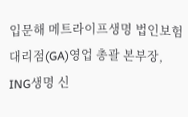입문해 메트라이프생명 법인보험대리점(GA)영업 총괄 본부장, ING생명 신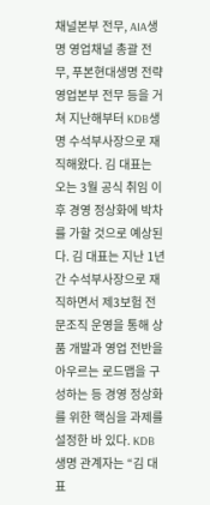채널본부 전무, AIA생명 영업채널 총괄 전무, 푸본현대생명 전략영업본부 전무 등을 거쳐 지난해부터 KDB생명 수석부사장으로 재직해왔다. 김 대표는 오는 3월 공식 취임 이후 경영 정상화에 박차를 가할 것으로 예상된다. 김 대표는 지난 1년간 수석부사장으로 재직하면서 제3보험 전문조직 운영을 통해 상품 개발과 영업 전반을 아우르는 로드맵을 구성하는 등 경영 정상화를 위한 핵심을 과제를 설정한 바 있다. KDB생명 관계자는 “김 대표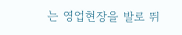는 영업현장을 발로 뛰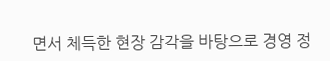면서 체득한 현장 감각을 바탕으로 경영 정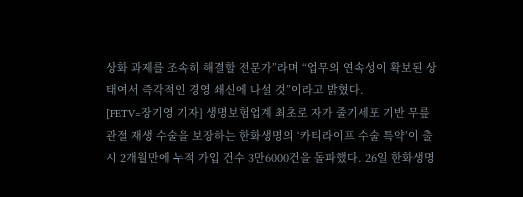상화 과제를 조속히 해결할 전문가”라며 “업무의 연속성이 확보된 상태여서 즉각적인 경영 쇄신에 나설 것”이라고 밝혔다.
[FETV=장기영 기자] 생명보험업계 최초로 자가 줄기세포 기반 무릎 관절 재생 수술을 보장하는 한화생명의 ‘카티라이프 수술 특약’이 출시 2개월만에 누적 가입 건수 3만6000건을 돌파했다. 26일 한화생명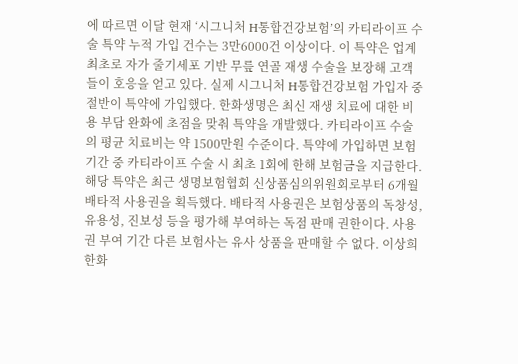에 따르면 이달 현재 ‘시그니처 H통합건강보험’의 카티라이프 수술 특약 누적 가입 건수는 3만6000건 이상이다. 이 특약은 업계 최초로 자가 줄기세포 기반 무릎 연골 재생 수술을 보장해 고객들이 호응을 얻고 있다. 실제 시그니처 H통합건강보험 가입자 중 절반이 특약에 가입했다. 한화생명은 최신 재생 치료에 대한 비용 부담 완화에 초점을 맞춰 특약을 개발했다. 카티라이프 수술의 평균 치료비는 약 1500만원 수준이다. 특약에 가입하면 보험기간 중 카티라이프 수술 시 최초 1회에 한해 보험금을 지급한다. 해당 특약은 최근 생명보험협회 신상품심의위원회로부터 6개월 배타적 사용권을 획득했다. 배타적 사용권은 보험상품의 독창성, 유용성, 진보성 등을 평가해 부여하는 독점 판매 권한이다. 사용권 부여 기간 다른 보험사는 유사 상품을 판매할 수 없다. 이상희 한화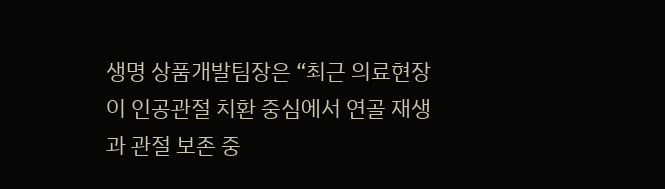생명 상품개발팀장은 “최근 의료현장이 인공관절 치환 중심에서 연골 재생과 관절 보존 중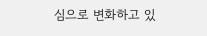심으로 변화하고 있